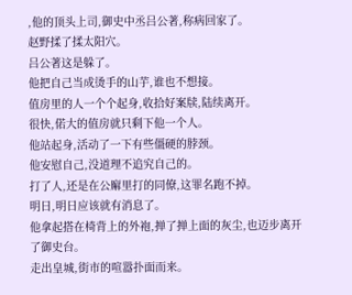,他的顶头上司,御史中丞吕公著,称病回家了。
赵野揉了揉太阳穴。
吕公著这是躲了。
他把自己当成烫手的山芋,谁也不想接。
值房里的人一个个起身,收拾好案牍,陆续离开。
很快,偌大的值房就只剩下他一个人。
他站起身,活动了一下有些僵硬的脖颈。
他安慰自己,没道理不追究自己的。
打了人,还是在公廨里打的同僚,这罪名跑不掉。
明日,明日应该就有消息了。
他拿起搭在椅背上的外袍,掸了掸上面的灰尘,也迈步离开了御史台。
走出皇城,街市的喧嚣扑面而来。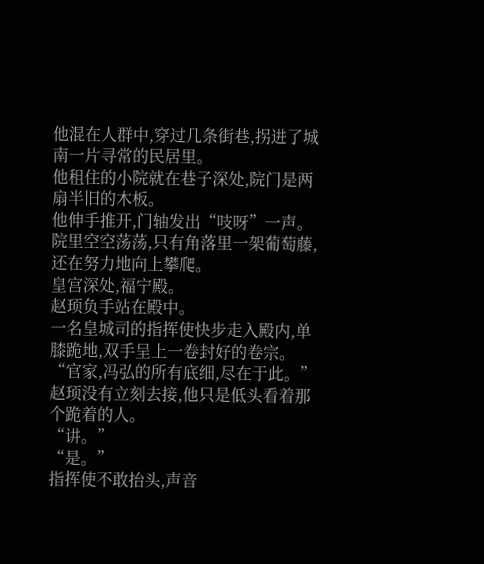他混在人群中,穿过几条街巷,拐进了城南一片寻常的民居里。
他租住的小院就在巷子深处,院门是两扇半旧的木板。
他伸手推开,门轴发出“吱呀”一声。
院里空空荡荡,只有角落里一架葡萄藤,还在努力地向上攀爬。
皇宫深处,福宁殿。
赵顼负手站在殿中。
一名皇城司的指挥使快步走入殿内,单膝跪地,双手呈上一卷封好的卷宗。
“官家,冯弘的所有底细,尽在于此。”
赵顼没有立刻去接,他只是低头看着那个跪着的人。
“讲。”
“是。”
指挥使不敢抬头,声音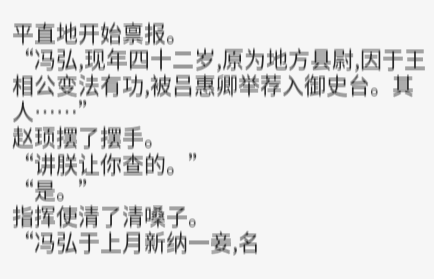平直地开始禀报。
“冯弘,现年四十二岁,原为地方县尉,因于王相公变法有功,被吕惠卿举荐入御史台。其人……”
赵顼摆了摆手。
“讲朕让你查的。”
“是。”
指挥使清了清嗓子。
“冯弘于上月新纳一妾,名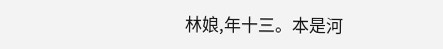林娘,年十三。本是河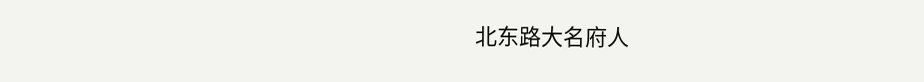北东路大名府人